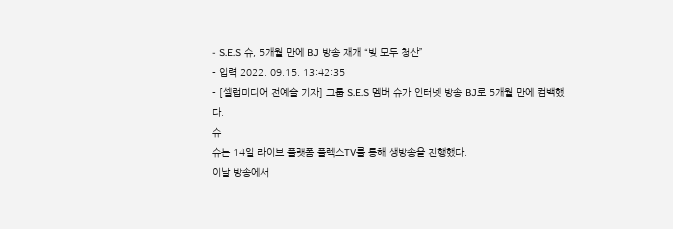- S.E.S 슈, 5개월 만에 BJ 방송 재개 “빚 모두 청산”
- 입력 2022. 09.15. 13:42:35
- [셀럽미디어 전예슬 기자] 그룹 S.E.S 멤버 슈가 인터넷 방송 BJ로 5개월 만에 컴백했다.
슈
슈는 14일 라이브 플랫폼 플렉스TV를 통해 생방송을 진행했다.
이날 방송에서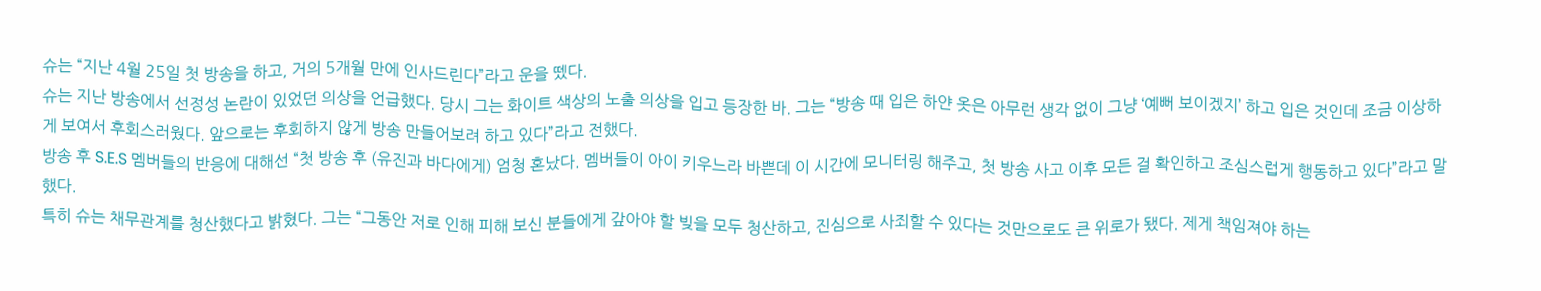슈는 “지난 4월 25일 첫 방송을 하고, 거의 5개월 만에 인사드린다”라고 운을 뗐다.
슈는 지난 방송에서 선정성 논란이 있었던 의상을 언급했다. 당시 그는 화이트 색상의 노출 의상을 입고 등장한 바. 그는 “방송 때 입은 하얀 옷은 아무런 생각 없이 그냥 ‘예뻐 보이겠지’ 하고 입은 것인데 조금 이상하게 보여서 후회스러웠다. 앞으로는 후회하지 않게 방송 만들어보려 하고 있다”라고 전했다.
방송 후 S.E.S 멤버들의 반응에 대해선 “첫 방송 후 (유진과 바다에게) 엄청 혼났다. 멤버들이 아이 키우느라 바쁜데 이 시간에 모니터링 해주고, 첫 방송 사고 이후 모든 걸 확인하고 조심스럽게 행동하고 있다”라고 말했다.
특히 슈는 채무관계를 청산했다고 밝혔다. 그는 “그동안 저로 인해 피해 보신 분들에게 갚아야 할 빚을 모두 청산하고, 진심으로 사죄할 수 있다는 것만으로도 큰 위로가 됐다. 제게 책임져야 하는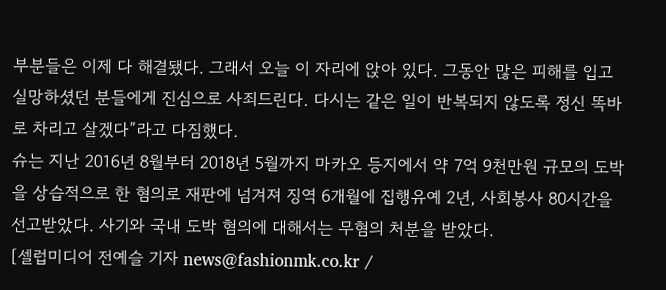부분들은 이제 다 해결됐다. 그래서 오늘 이 자리에 앉아 있다. 그동안 많은 피해를 입고 실망하셨던 분들에게 진심으로 사죄드린다. 다시는 같은 일이 반복되지 않도록 정신 똑바로 차리고 살겠다”라고 다짐했다.
슈는 지난 2016년 8월부터 2018년 5월까지 마카오 등지에서 약 7억 9천만원 규모의 도박을 상습적으로 한 혐의로 재판에 넘겨져 징역 6개월에 집행유예 2년, 사회봉사 80시간을 선고받았다. 사기와 국내 도박 혐의에 대해서는 무혐의 처분을 받았다.
[셀럽미디어 전예슬 기자 news@fashionmk.co.kr /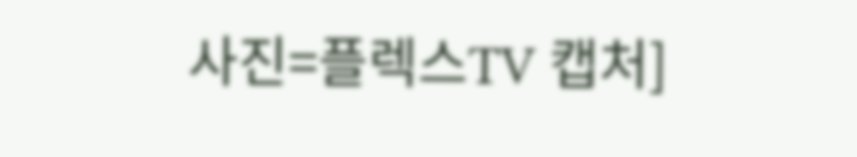사진=플렉스TV 캡처]